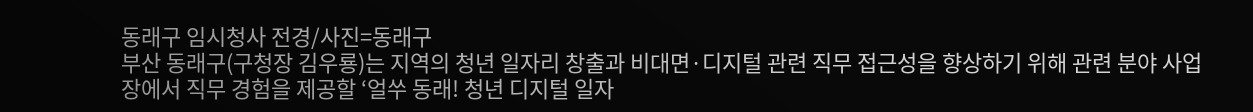동래구 임시청사 전경/사진=동래구
부산 동래구(구청장 김우룡)는 지역의 청년 일자리 창출과 비대면·디지털 관련 직무 접근성을 향상하기 위해 관련 분야 사업장에서 직무 경험을 제공할 ‘얼쑤 동래! 청년 디지털 일자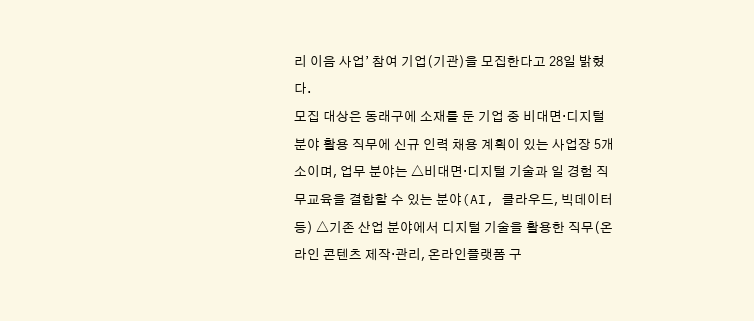리 이음 사업’ 참여 기업(기관)을 모집한다고 28일 밝혔다.
모집 대상은 동래구에 소재를 둔 기업 중 비대면·디지털 분야 활용 직무에 신규 인력 채용 계획이 있는 사업장 5개소이며, 업무 분야는 △비대면·디지털 기술과 일 경험 직무교육을 결합할 수 있는 분야(AI, 클라우드, 빅데이터 등) △기존 산업 분야에서 디지털 기술을 활용한 직무(온라인 콘텐츠 제작·관리, 온라인플랫폼 구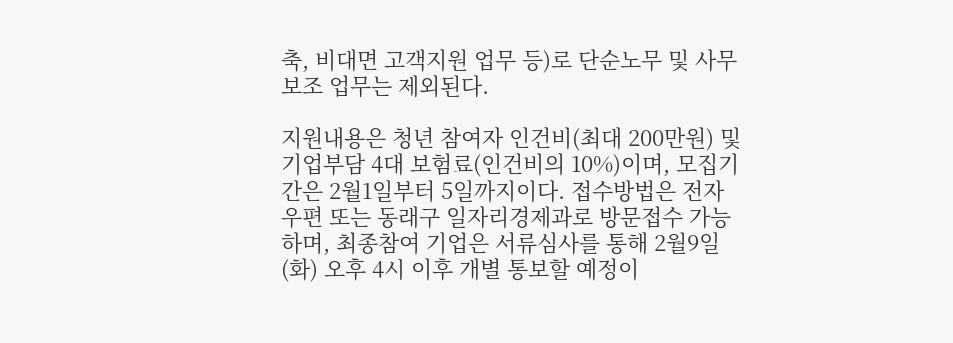축, 비대면 고객지원 업무 등)로 단순노무 및 사무보조 업무는 제외된다.

지원내용은 청년 참여자 인건비(최대 200만원) 및 기업부담 4대 보험료(인건비의 10%)이며, 모집기간은 2월1일부터 5일까지이다. 접수방법은 전자우편 또는 동래구 일자리경제과로 방문접수 가능하며, 최종참여 기업은 서류심사를 통해 2월9일(화) 오후 4시 이후 개별 통보할 예정이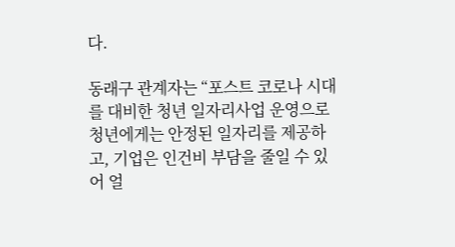다.

동래구 관계자는 “포스트 코로나 시대를 대비한 청년 일자리사업 운영으로 청년에게는 안정된 일자리를 제공하고, 기업은 인건비 부담을 줄일 수 있어 얼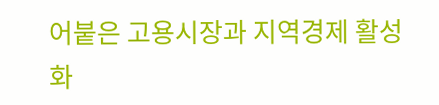어붙은 고용시장과 지역경제 활성화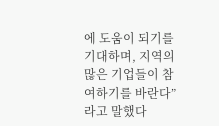에 도움이 되기를 기대하며, 지역의 많은 기업들이 참여하기를 바란다”라고 말했다